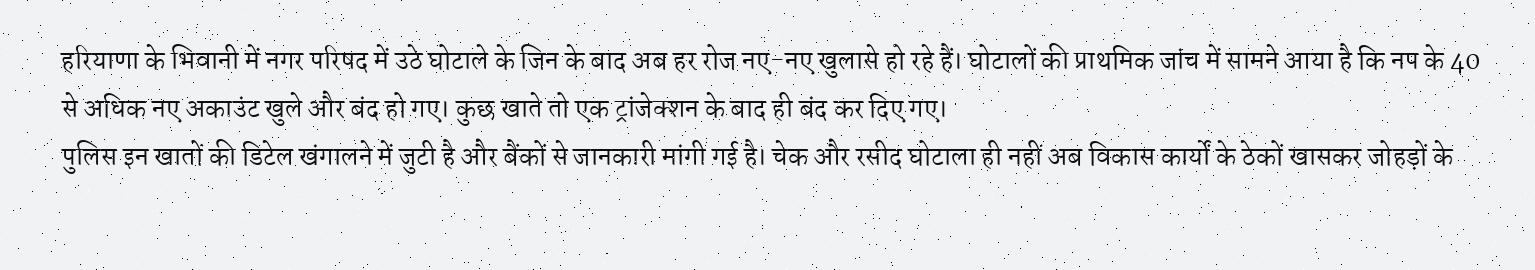हरियाणा के भिवानी में नगर परिषद में उठे घोटाले के जिन के बाद अब हर रोज नए-नए खुलासे हो रहे हैं। घोटालों की प्राथमिक जांच में सामने आया है कि नप के 40 से अधिक नए अकाउंट खुले और बंद हो गए। कुछ खाते तो एक ट्रांजेक्शन के बाद ही बंद कर दिए गए।
पुलिस इन खातों की डिटेल खंगालने में जुटी है और बैंकों से जानकारी मांगी गई है। चेक और रसीद घोटाला ही नहीं अब विकास कार्यों के ठेकों खासकर जोहड़ों के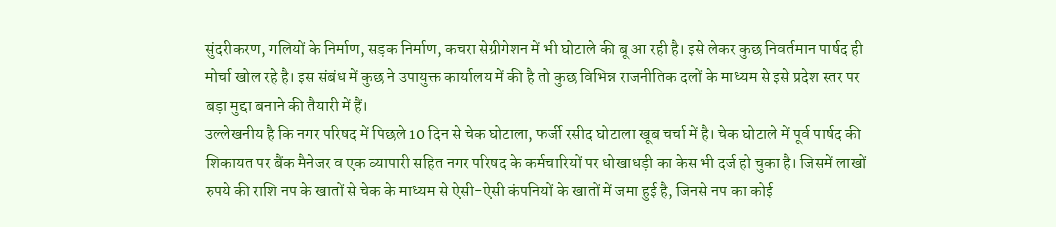सुंदरीकरण, गलियों के निर्माण, सड़क निर्माण, कचरा सेग्रीगेशन में भी घोटाले की बू आ रही है। इसे लेकर कुछ निवर्तमान पार्षद ही मोर्चा खोल रहे है। इस संबंध में कुछ ने उपायुक्त कार्यालय में की है तो कुछ विभिन्न राजनीतिक दलों के माध्यम से इसे प्रदेश स्तर पर बड़ा मुद्दा बनाने की तैयारी में हैं।
उल्लेखनीय है कि नगर परिषद में पिछले 10 दिन से चेक घोटाला, फर्जी रसीद घोटाला खूब चर्चा में है। चेक घोटाले में पूर्व पार्षद की शिकायत पर बैंक मैनेजर व एक व्यापारी सहित नगर परिषद के कर्मचारियों पर धोखाधड़ी का केस भी दर्ज हो चुका है। जिसमें लाखों रुपये की राशि नप के खातों से चेक के माध्यम से ऐसी-ऐसी कंपनियों के खातों में जमा हुई है, जिनसे नप का कोई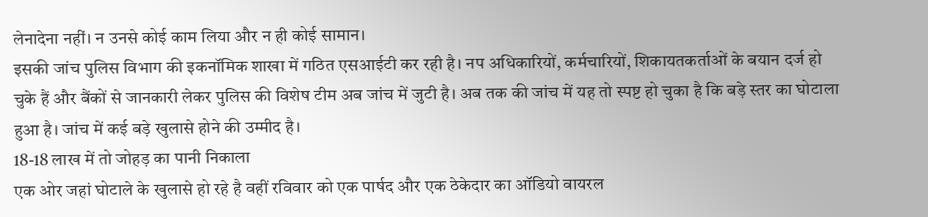लेनादेना नहीं। न उनसे कोई काम लिया और न ही कोई सामान।
इसकी जांच पुलिस विभाग की इकनॉमिक शाखा में गठित एसआईटी कर रही है। नप अधिकारियों, कर्मचारियों, शिकायतकर्ताओं के बयान दर्ज हो चुके हैं और बैंकों से जानकारी लेकर पुलिस की विशेष टीम अब जांच में जुटी है। अब तक की जांच में यह तो स्पष्ट हो चुका है कि बड़े स्तर का घोटाला हुआ है। जांच में कई बड़े खुलासे होने की उम्मीद है।
18-18 लाख में तो जोहड़ का पानी निकाला
एक ओर जहां घोटाले के खुलासे हो रहे है वहीं रविवार को एक पार्षद और एक ठेकेदार का ऑडियो वायरल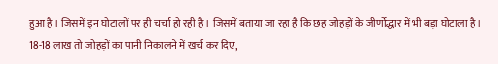हुआ है। जिसमें इन घोटालों पर ही चर्चा हो रही है। जिसमें बताया जा रहा है कि छह जोहड़ों के जीर्णोद्धार में भी बड़ा घोटाला है। 18-18 लाख तो जोहड़ों का पानी निकालने में खर्च कर दिए,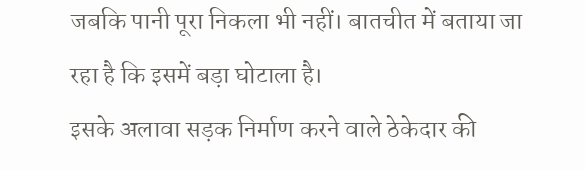जबकि पानी पूरा निकला भी नहीं। बातचीत में बताया जा रहा है कि इसमें बड़ा घोटाला है।
इसके अलावा सड़क निर्माण करने वाले ठेकेदार की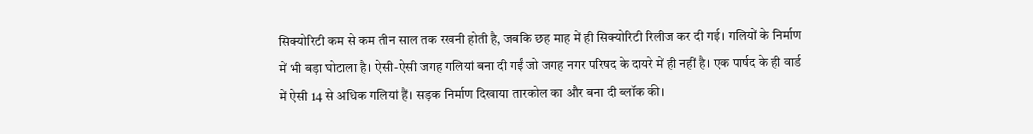सिक्योरिटी कम से कम तीन साल तक रखनी होती है, जबकि छह माह में ही सिक्योरिटी रिलीज कर दी गई। गलियों के निर्माण में भी बड़ा घोटाला है। ऐसी-ऐसी जगह गलियां बना दी गईं जो जगह नगर परिषद के दायरे में ही नहीं है। एक पार्षद के ही वार्ड में ऐसी 14 से अधिक गलियां हैं। सड़क निर्माण दिखाया तारकोल का और बना दी ब्लॉक की।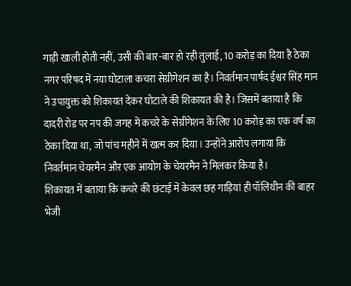गाड़ी खाली होती नहीं, उसी की बार-बार हो रही तुलाई, 10 करोड़ का दिया है ठेका
नगर परिषद में नया घोटाला कचरा सेग्रीगेशन का है। निवर्तमान पार्षद ईश्वर सिंह मान ने उपायुक्त को शिकायत देकर घोटाले की शिकायत की है। जिसमें बताया है कि दादरी रोड पर नप की जगह में कचरे के सेग्रीगेशन के लिए 10 करोड़ का एक वर्ष का ठेका दिया था, जो पांच महीने में खत्म कर दिया। उन्होंने आरोप लगाया कि निवर्तमान चेयरमैन और एक आयोग के चेयरमैन ने मिलकर किया है।
शिकायत में बताया कि कचरे की छंटाई में केवल छह गाड़ियां ही पॉलिथीन की बाहर भेजी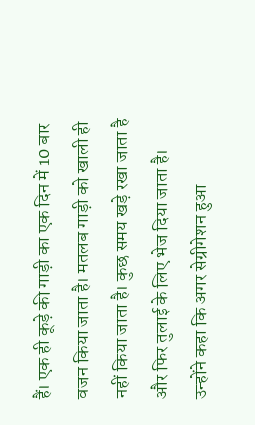हैं। एक ही कूड़े की गाड़ी का एक दिन में 10 बार वजन किया जाता है। मतलब गाड़ी को खाली ही नहीं किया जाता है। कुछ समय खड़े रखा जाता है और फिर तुलाई के लिए भेज दिया जाता है।
उन्होंने कहा कि अगर सेग्रीगेशन हुआ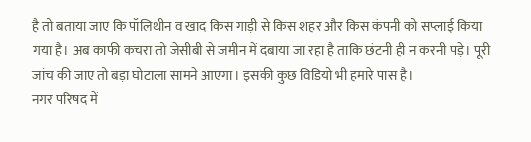है तो बताया जाए कि पॉलिथीन व खाद किस गाड़ी से किस शहर और किस कंपनी को सप्लाई किया गया है। अब काफी कचरा तो जेसीबी से जमीन में दबाया जा रहा है ताकि छंटनी ही न करनी पड़े। पूरी जांच की जाए तो बड़ा घोटाला सामने आएगा। इसकी कुछ विडियो भी हमारे पास है।
नगर परिषद में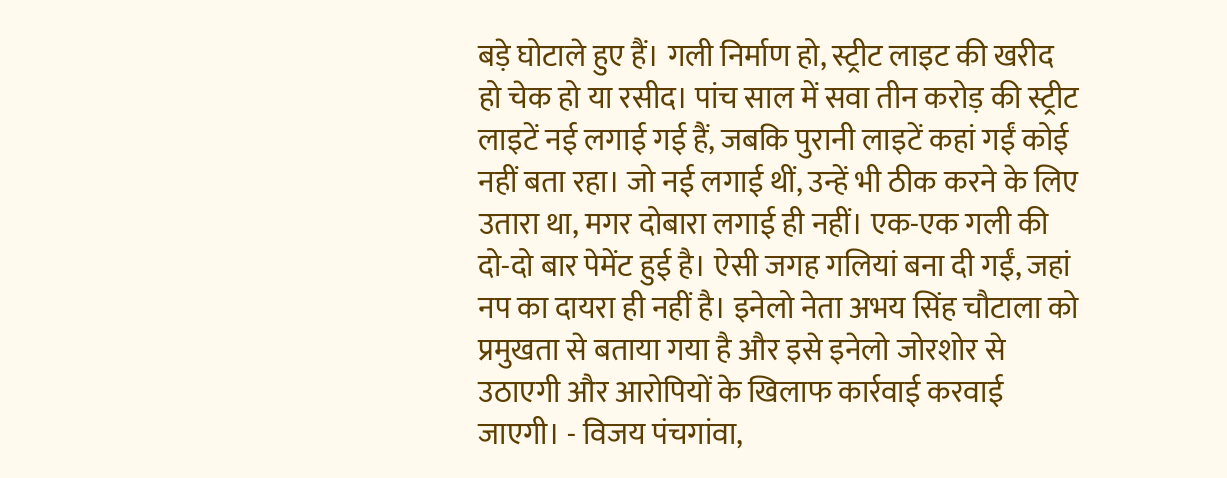बड़े घोटाले हुए हैं। गली निर्माण हो, स्ट्रीट लाइट की खरीद हो चेक हो या रसीद। पांच साल में सवा तीन करोड़ की स्ट्रीट लाइटें नई लगाई गई हैं, जबकि पुरानी लाइटें कहां गईं कोई नहीं बता रहा। जो नई लगाई थीं, उन्हें भी ठीक करने के लिए उतारा था, मगर दोबारा लगाई ही नहीं। एक-एक गली की दो-दो बार पेमेंट हुई है। ऐसी जगह गलियां बना दी गईं, जहां नप का दायरा ही नहीं है। इनेलो नेता अभय सिंह चौटाला को प्रमुखता से बताया गया है और इसे इनेलो जोरशोर से उठाएगी और आरोपियों के खिलाफ कार्रवाई करवाई जाएगी। - विजय पंचगांवा,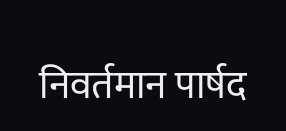निवर्तमान पार्षद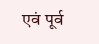एवं पूर्व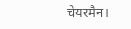चेयरमैन।